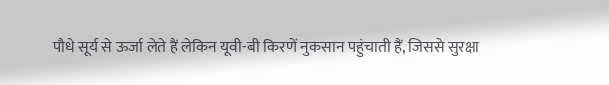पौधे सूर्य से ऊर्जा लेते हैं लेकिन यूवी-बी किरणें नुकसान पहुंचाती हैं, जिससे सुरक्षा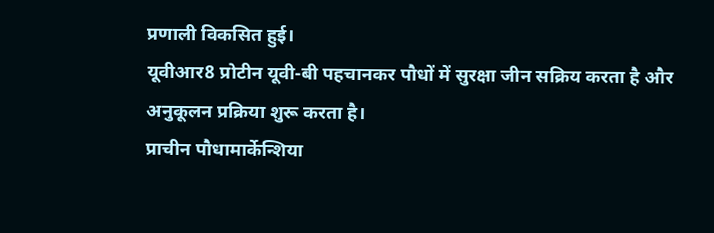प्रणाली विकसित हुई।
यूवीआर8 प्रोटीन यूवी-बी पहचानकर पौधों में सुरक्षा जीन सक्रिय करता है और अनुकूलन प्रक्रिया शुरू करता है।
प्राचीन पौधामार्केन्शिया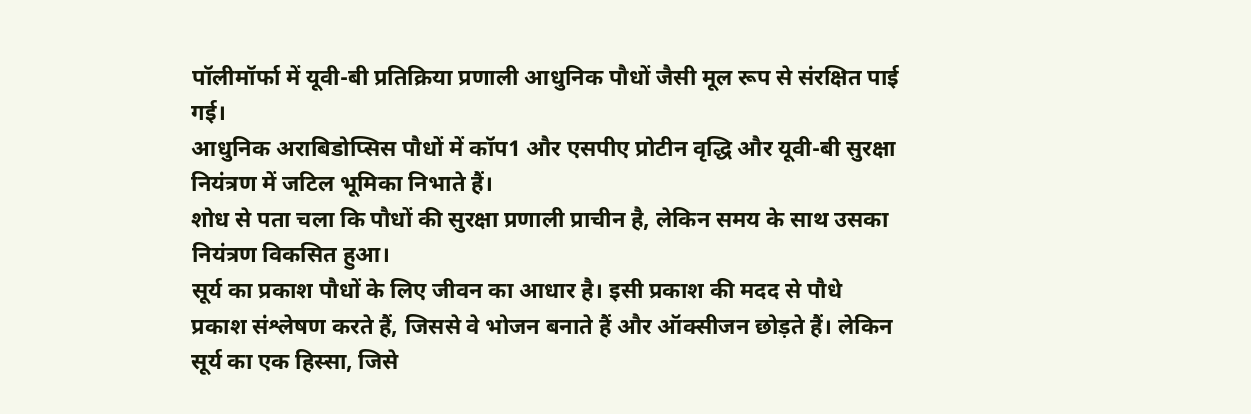पॉलीमॉर्फा में यूवी-बी प्रतिक्रिया प्रणाली आधुनिक पौधों जैसी मूल रूप से संरक्षित पाई गई।
आधुनिक अराबिडोप्सिस पौधों में कॉप1 और एसपीए प्रोटीन वृद्धि और यूवी-बी सुरक्षा नियंत्रण में जटिल भूमिका निभाते हैं।
शोध से पता चला कि पौधों की सुरक्षा प्रणाली प्राचीन है, लेकिन समय के साथ उसका नियंत्रण विकसित हुआ।
सूर्य का प्रकाश पौधों के लिए जीवन का आधार है। इसी प्रकाश की मदद से पौधे प्रकाश संश्लेषण करते हैं, जिससे वे भोजन बनाते हैं और ऑक्सीजन छोड़ते हैं। लेकिन सूर्य का एक हिस्सा, जिसे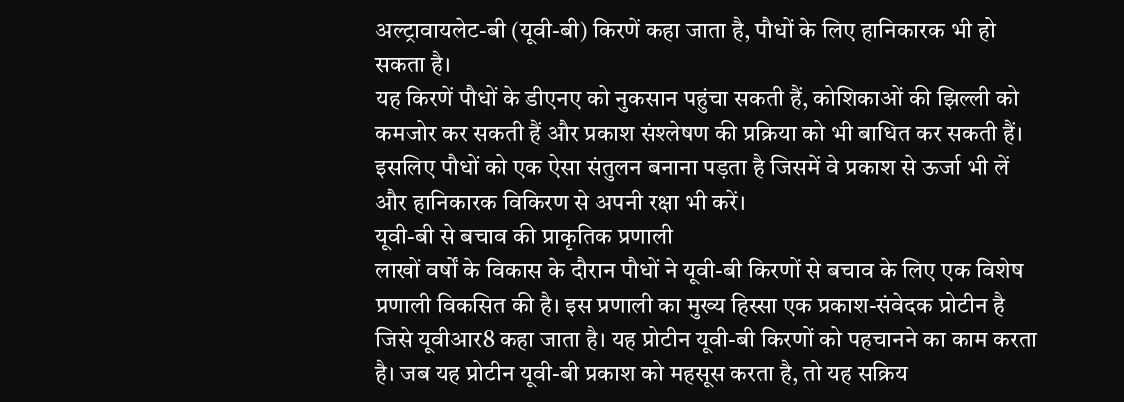अल्ट्रावायलेट-बी (यूवी-बी) किरणें कहा जाता है, पौधों के लिए हानिकारक भी हो सकता है।
यह किरणें पौधों के डीएनए को नुकसान पहुंचा सकती हैं, कोशिकाओं की झिल्ली को कमजोर कर सकती हैं और प्रकाश संश्लेषण की प्रक्रिया को भी बाधित कर सकती हैं। इसलिए पौधों को एक ऐसा संतुलन बनाना पड़ता है जिसमें वे प्रकाश से ऊर्जा भी लें और हानिकारक विकिरण से अपनी रक्षा भी करें।
यूवी-बी से बचाव की प्राकृतिक प्रणाली
लाखों वर्षों के विकास के दौरान पौधों ने यूवी-बी किरणों से बचाव के लिए एक विशेष प्रणाली विकसित की है। इस प्रणाली का मुख्य हिस्सा एक प्रकाश-संवेदक प्रोटीन है जिसे यूवीआर8 कहा जाता है। यह प्रोटीन यूवी-बी किरणों को पहचानने का काम करता है। जब यह प्रोटीन यूवी-बी प्रकाश को महसूस करता है, तो यह सक्रिय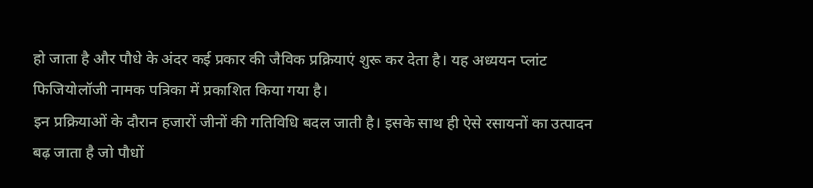हो जाता है और पौधे के अंदर कई प्रकार की जैविक प्रक्रियाएं शुरू कर देता है। यह अध्ययन प्लांट फिजियोलॉजी नामक पत्रिका में प्रकाशित किया गया है।
इन प्रक्रियाओं के दौरान हजारों जीनों की गतिविधि बदल जाती है। इसके साथ ही ऐसे रसायनों का उत्पादन बढ़ जाता है जो पौधों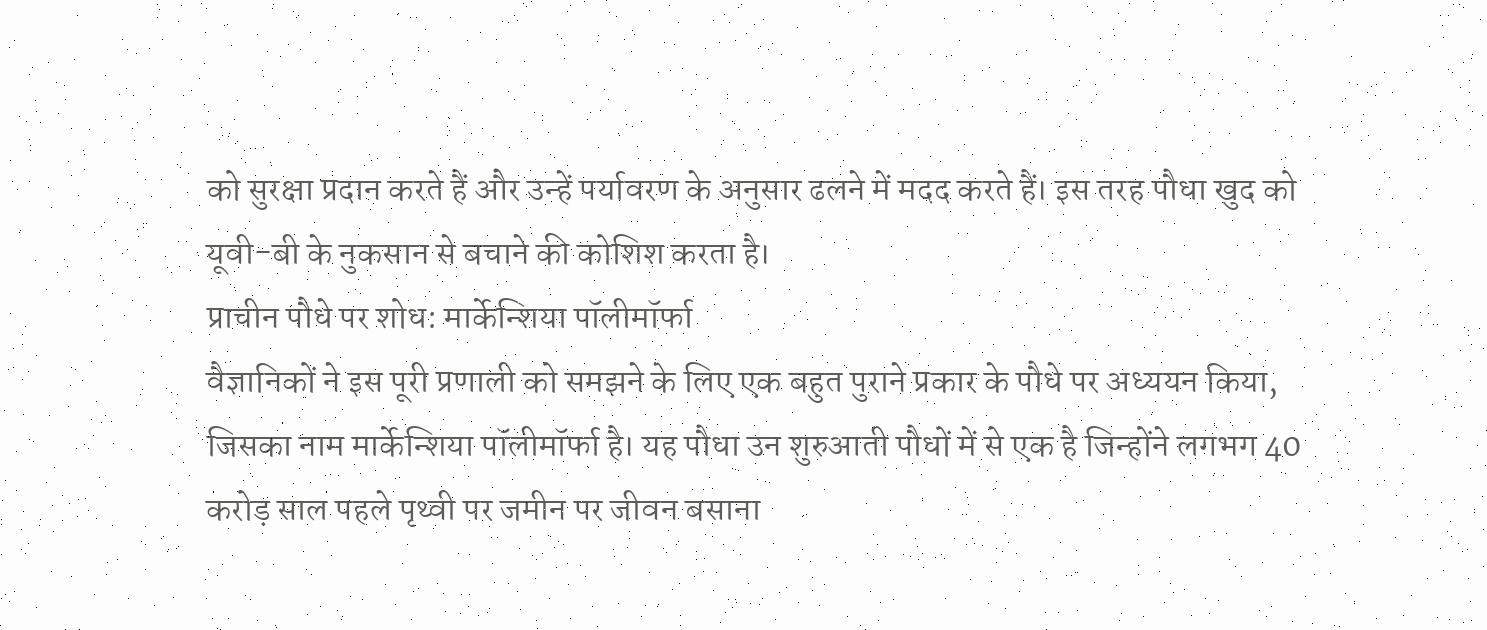को सुरक्षा प्रदान करते हैं और उन्हें पर्यावरण के अनुसार ढलने में मदद करते हैं। इस तरह पौधा खुद को यूवी-बी के नुकसान से बचाने की कोशिश करता है।
प्राचीन पौधे पर शोध: मार्केन्शिया पॉलीमॉर्फा
वैज्ञानिकों ने इस पूरी प्रणाली को समझने के लिए एक बहुत पुराने प्रकार के पौधे पर अध्ययन किया, जिसका नाम मार्केन्शिया पॉलीमॉर्फा है। यह पौधा उन शुरुआती पौधों में से एक है जिन्होंने लगभग 40 करोड़ साल पहले पृथ्वी पर जमीन पर जीवन बसाना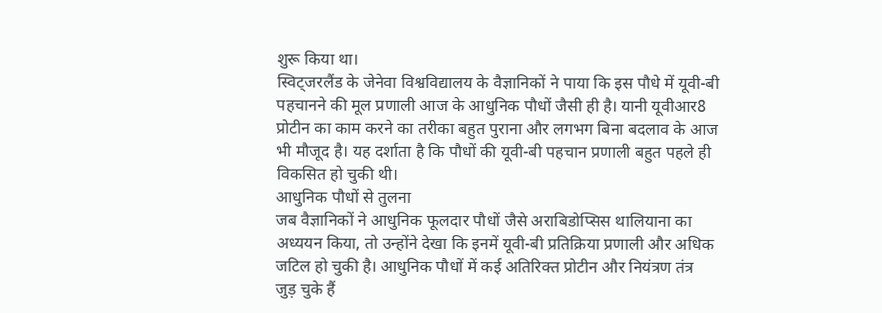शुरू किया था।
स्विट्जरलैंड के जेनेवा विश्वविद्यालय के वैज्ञानिकों ने पाया कि इस पौधे में यूवी-बी पहचानने की मूल प्रणाली आज के आधुनिक पौधों जैसी ही है। यानी यूवीआर8 प्रोटीन का काम करने का तरीका बहुत पुराना और लगभग बिना बदलाव के आज भी मौजूद है। यह दर्शाता है कि पौधों की यूवी-बी पहचान प्रणाली बहुत पहले ही विकसित हो चुकी थी।
आधुनिक पौधों से तुलना
जब वैज्ञानिकों ने आधुनिक फूलदार पौधों जैसे अराबिडोप्सिस थालियाना का अध्ययन किया, तो उन्होंने देखा कि इनमें यूवी-बी प्रतिक्रिया प्रणाली और अधिक जटिल हो चुकी है। आधुनिक पौधों में कई अतिरिक्त प्रोटीन और नियंत्रण तंत्र जुड़ चुके हैं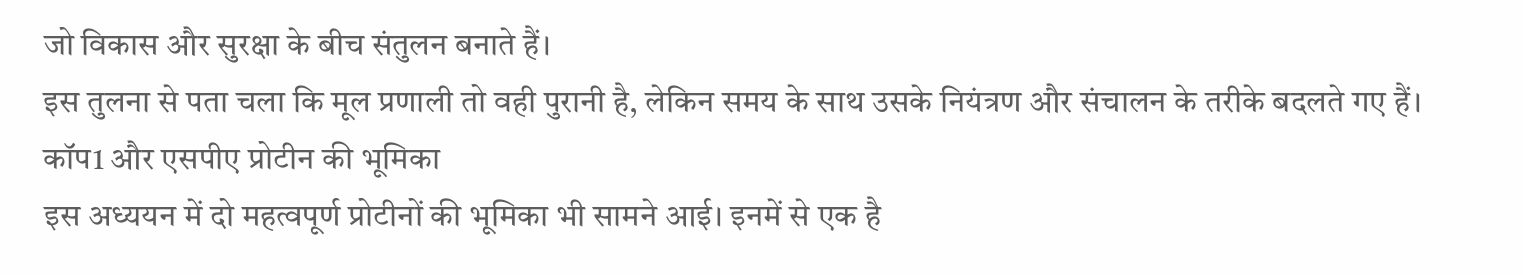जो विकास और सुरक्षा के बीच संतुलन बनाते हैं।
इस तुलना से पता चला कि मूल प्रणाली तो वही पुरानी है, लेकिन समय के साथ उसके नियंत्रण और संचालन के तरीके बदलते गए हैं।
कॉप1 और एसपीए प्रोटीन की भूमिका
इस अध्ययन में दो महत्वपूर्ण प्रोटीनों की भूमिका भी सामने आई। इनमें से एक है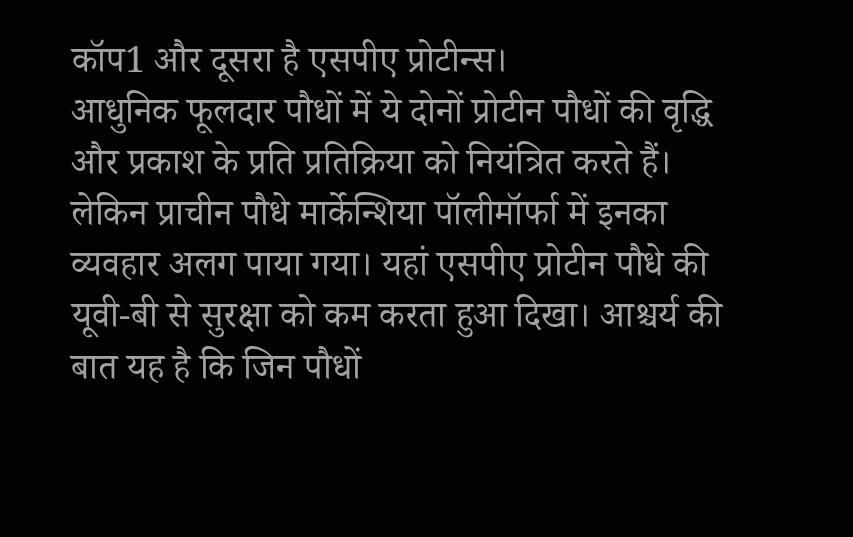कॉप1 और दूसरा है एसपीए प्रोटीन्स।
आधुनिक फूलदार पौधों में ये दोनों प्रोटीन पौधों की वृद्धि और प्रकाश के प्रति प्रतिक्रिया को नियंत्रित करते हैं। लेकिन प्राचीन पौधे मार्केन्शिया पॉलीमॉर्फा में इनका व्यवहार अलग पाया गया। यहां एसपीए प्रोटीन पौधे की यूवी-बी से सुरक्षा को कम करता हुआ दिखा। आश्चर्य की बात यह है कि जिन पौधों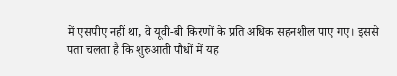में एसपीए नहीं था, वे यूवी-बी किरणों के प्रति अधिक सहनशील पाए गए। इससे पता चलता है कि शुरुआती पौधों में यह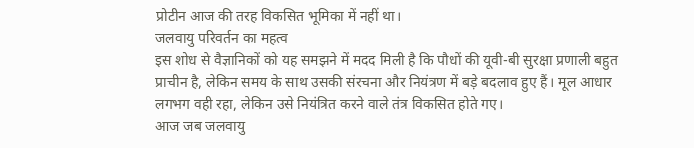प्रोटीन आज की तरह विकसित भूमिका में नहीं था।
जलवायु परिवर्तन का महत्व
इस शोध से वैज्ञानिकों को यह समझने में मदद मिली है कि पौधों की यूवी-बी सुरक्षा प्रणाली बहुत प्राचीन है, लेकिन समय के साथ उसकी संरचना और नियंत्रण में बड़े बदलाव हुए हैं। मूल आधार लगभग वही रहा, लेकिन उसे नियंत्रित करने वाले तंत्र विकसित होते गए।
आज जब जलवायु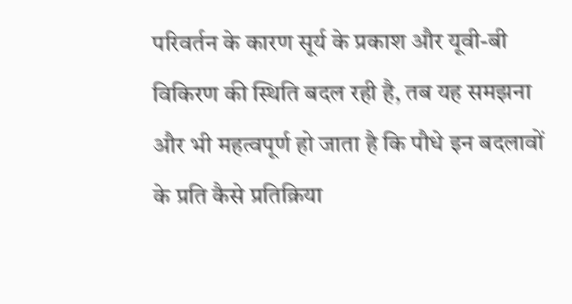परिवर्तन के कारण सूर्य के प्रकाश और यूवी-बी विकिरण की स्थिति बदल रही है, तब यह समझना और भी महत्वपूर्ण हो जाता है कि पौधे इन बदलावों के प्रति कैसे प्रतिक्रिया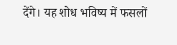देंगे। यह शोध भविष्य में फसलों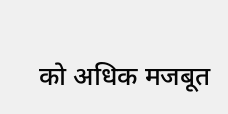को अधिक मजबूत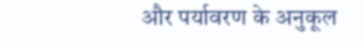और पर्यावरण के अनुकूल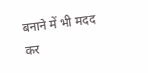बनाने में भी मदद कर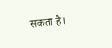सकता है।